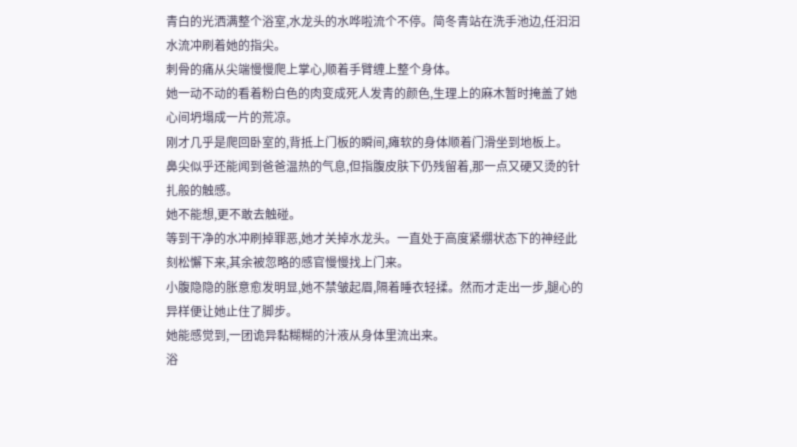青白的光洒满整个浴室,水龙头的水哗啦流个不停。简冬青站在洗手池边,任汩汩水流冲刷着她的指尖。
刺骨的痛从尖端慢慢爬上掌心,顺着手臂缠上整个身体。
她一动不动的看着粉白色的肉变成死人发青的颜色,生理上的麻木暂时掩盖了她心间坍塌成一片的荒凉。
刚才几乎是爬回卧室的,背抵上门板的瞬间,瘫软的身体顺着门滑坐到地板上。
鼻尖似乎还能闻到爸爸温热的气息,但指腹皮肤下仍残留着,那一点又硬又烫的针扎般的触感。
她不能想,更不敢去触碰。
等到干净的水冲刷掉罪恶,她才关掉水龙头。一直处于高度紧绷状态下的神经此刻松懈下来,其余被忽略的感官慢慢找上门来。
小腹隐隐的胀意愈发明显,她不禁皱起眉,隔着睡衣轻揉。然而才走出一步,腿心的异样便让她止住了脚步。
她能感觉到,一团诡异黏糊糊的汁液从身体里流出来。
浴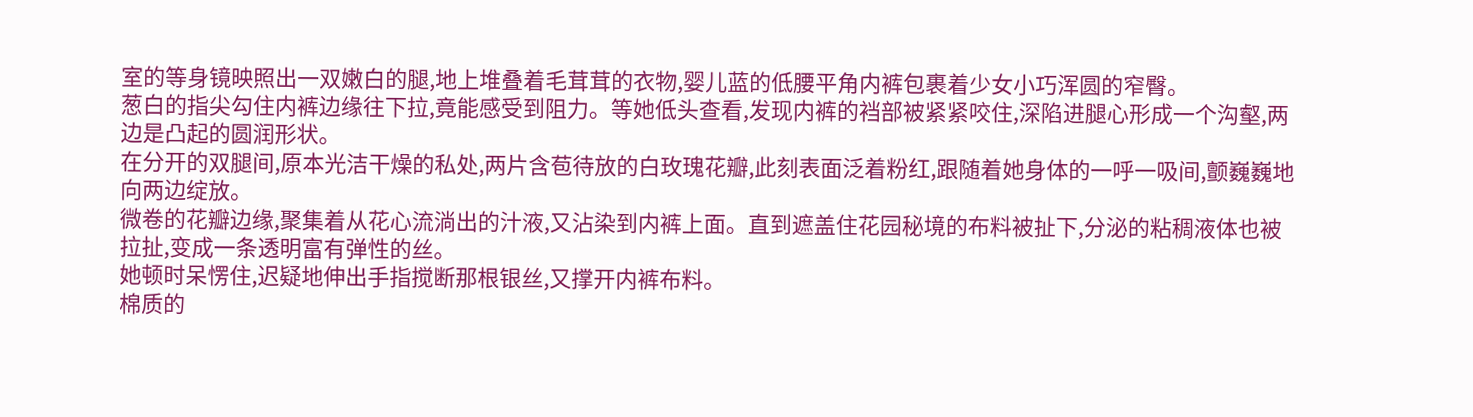室的等身镜映照出一双嫩白的腿,地上堆叠着毛茸茸的衣物,婴儿蓝的低腰平角内裤包裹着少女小巧浑圆的窄臀。
葱白的指尖勾住内裤边缘往下拉,竟能感受到阻力。等她低头查看,发现内裤的裆部被紧紧咬住,深陷进腿心形成一个沟壑,两边是凸起的圆润形状。
在分开的双腿间,原本光洁干燥的私处,两片含苞待放的白玫瑰花瓣,此刻表面泛着粉红,跟随着她身体的一呼一吸间,颤巍巍地向两边绽放。
微卷的花瓣边缘,聚集着从花心流淌出的汁液,又沾染到内裤上面。直到遮盖住花园秘境的布料被扯下,分泌的粘稠液体也被拉扯,变成一条透明富有弹性的丝。
她顿时呆愣住,迟疑地伸出手指搅断那根银丝,又撑开内裤布料。
棉质的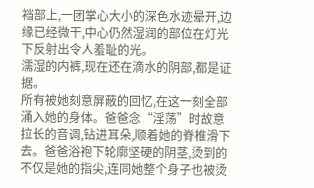裆部上,一团掌心大小的深色水迹晕开,边缘已经微干,中心仍然湿润的部位在灯光下反射出令人羞耻的光。
濡湿的内裤,现在还在滴水的阴部,都是证据。
所有被她刻意屏蔽的回忆,在这一刻全部涌入她的身体。爸爸念“淫荡”时故意拉长的音调,钻进耳朵,顺着她的脊椎滑下去。爸爸浴袍下轮廓坚硬的阴茎,烫到的不仅是她的指尖,连同她整个身子也被烫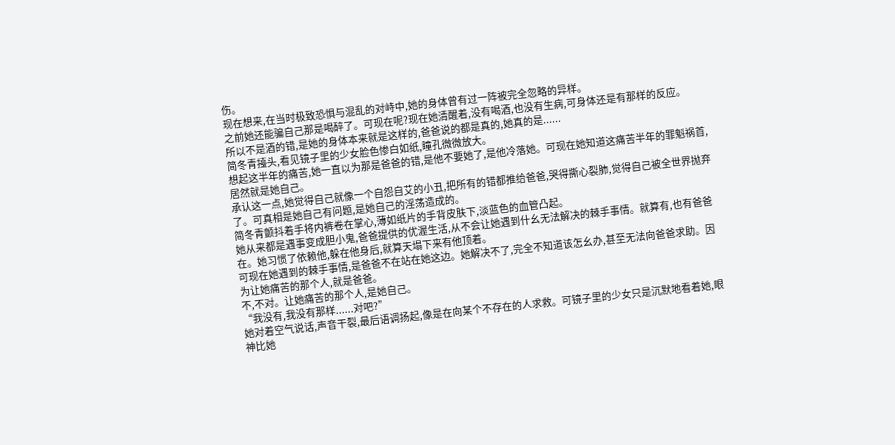伤。
现在想来,在当时极致恐惧与混乱的对峙中,她的身体曾有过一阵被完全忽略的异样。
之前她还能骗自己那是喝醉了。可现在呢?现在她清醒着,没有喝酒,也没有生病,可身体还是有那样的反应。
所以不是酒的错,是她的身体本来就是这样的,爸爸说的都是真的,她真的是......
简冬青擡头,看见镜子里的少女脸色惨白如纸,瞳孔微微放大。
想起这半年的痛苦,她一直以为那是爸爸的错,是他不要她了,是他冷落她。可现在她知道这痛苦半年的罪魁祸首,居然就是她自己。
承认这一点,她觉得自己就像一个自怨自艾的小丑,把所有的错都推给爸爸,哭得撕心裂肺,觉得自己被全世界抛弃了。可真相是她自己有问题,是她自己的淫荡造成的。
简冬青颤抖着手将内裤卷在掌心,薄如纸片的手背皮肤下,淡蓝色的血管凸起。
她从来都是遇事变成胆小鬼,爸爸提供的优渥生活,从不会让她遇到什幺无法解决的棘手事情。就算有,也有爸爸在。她习惯了依赖他,躲在他身后,就算天塌下来有他顶着。
可现在她遇到的棘手事情,是爸爸不在站在她这边。她解决不了,完全不知道该怎幺办,甚至无法向爸爸求助。因为让她痛苦的那个人,就是爸爸。
不,不对。让她痛苦的那个人,是她自己。
“我没有,我没有那样......对吧?”
她对着空气说话,声音干裂,最后语调扬起,像是在向某个不存在的人求救。可镜子里的少女只是沉默地看着她,眼神比她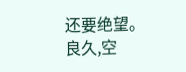还要绝望。
良久,空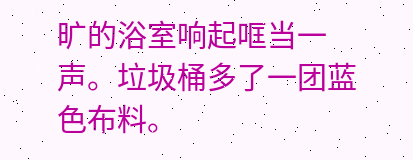旷的浴室响起哐当一声。垃圾桶多了一团蓝色布料。